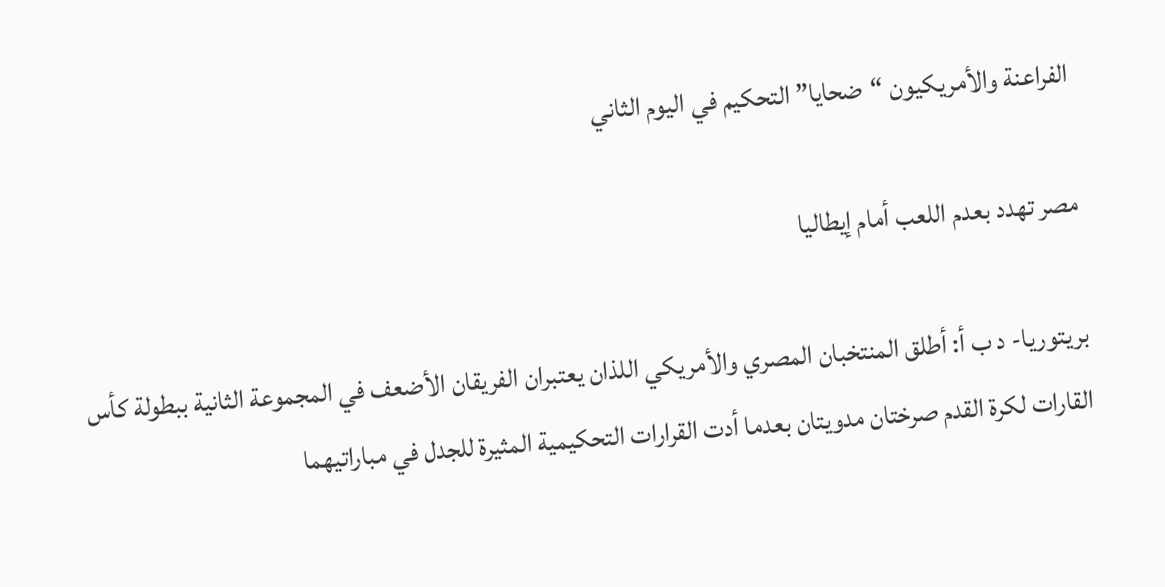الفراعنة والأمريكيون “ضحايا” التحكيم في اليوم الثاني

مصر تهدد بعدم اللعب أمام إيطاليا

بريتوريا- د ب أ: أطلق المنتخبان المصري والأمريكي اللذان يعتبران الفريقان الأضعف في المجموعة الثانية ببطولة كأس القارات لكرة القدم صرختان مدويتان بعدما أدت القرارات التحكيمية المثيرة للجدل في مباراتيهما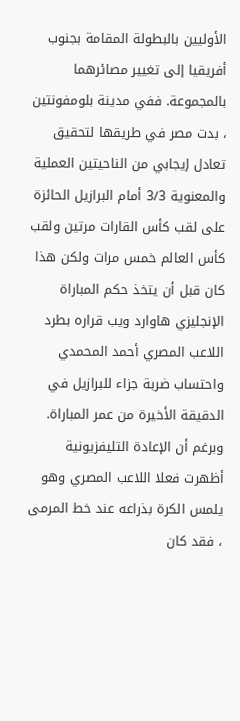الأوليين بالبطولة المقامة بجنوب أفريقيا إلى تغيير مصائرهما بالمجموعة. ففي مدينة بلومفونتين ، بدت مصر في طريقها لتحقيق تعادل إيجابي من الناحيتين العملية والمعنوية 3/3 أمام البرازيل الحائزة على لقب كأس القارات مرتين ولقب كأس العالم خمس مرات ولكن هذا كان قبل أن يتخذ حكم المباراة الإنجليزي هاوارد ويب قراره بطرد اللاعب المصري أحمد المحمدي واحتساب ضربة جزاء للبرازيل في الدقيقة الأخيرة من عمر المباراة. وبرغم أن الإعادة التليفزيونية أظهرت فعلا اللاعب المصري وهو يلمس الكرة بذراعه عند خط المرمى ، فقد كان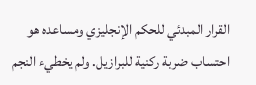القرار المبدئي للحكم الإنجليزي ومساعده هو احتساب ضربة ركنية للبرازيل. ولم يخطيء النجم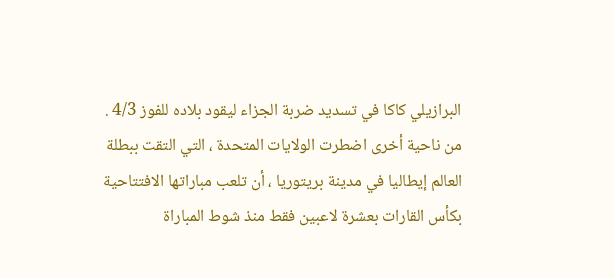البرازيلي كاكا في تسديد ضربة الجزاء ليقود بلاده للفوز 4/3 . من ناحية أخرى اضطرت الولايات المتحدة ، التي التقت ببطلة العالم إيطاليا في مدينة بريتوريا ، أن تلعب مباراتها الافتتاحية بكأس القارات بعشرة لاعبين فقط منذ شوط المباراة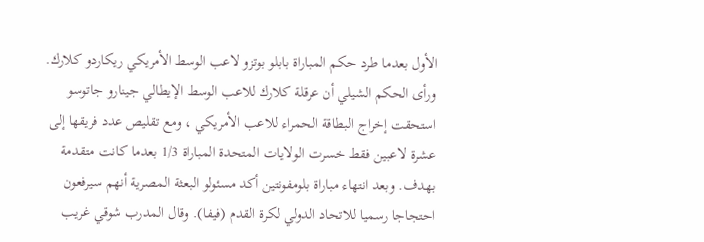الأول بعدما طرد حكم المباراة بابلو بوتزو لاعب الوسط الأمريكي ريكاردو كلارك. ورأى الحكم الشيلي أن عرقلة كلارك للاعب الوسط الإيطالي جينارو جاتوسو استحقت إخراج البطاقة الحمراء للاعب الأمريكي ، ومع تقليص عدد فريقها إلى عشرة لاعبين فقط خسرت الولايات المتحدة المباراة 1/3 بعدما كانت متقدمة بهدف. وبعد انتهاء مباراة بلومفونتين أكد مسئولو البعثة المصرية أنهم سيرفعون احتجاجا رسميا للاتحاد الدولي لكرة القدم (فيفا). وقال المدرب شوقي غريب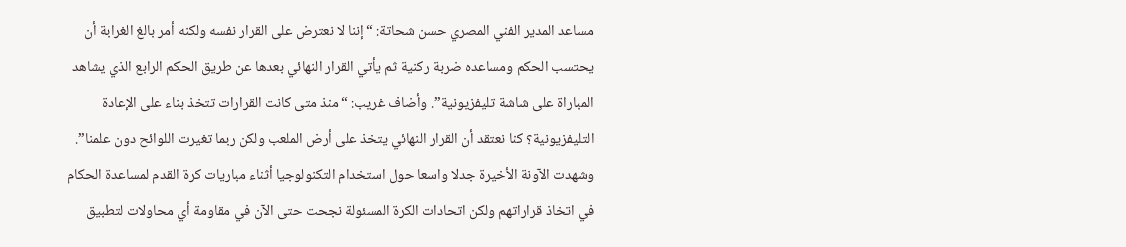مساعد المدير الفني المصري حسن شحاتة: “إننا لا نعترض على القرار نفسه ولكنه أمر بالغ الغرابة أن يحتسب الحكم ومساعده ضربة ركنية ثم يأتي القرار النهائي بعدها عن طريق الحكم الرابع الذي يشاهد المباراة على شاشة تليفزيونية”. وأضاف غريب: “منذ متى كانت القرارات تتخذ بناء على الإعادة التليفزيونية؟ كنا نعتقد أن القرار النهائي يتخذ على أرض الملعب ولكن ربما تغيرت اللوائح دون علمنا”. وشهدت الآونة الأخيرة جدلا واسعا حول استخدام التكنولوجيا أثناء مباريات كرة القدم لمساعدة الحكام في اتخاذ قراراتهم ولكن اتحادات الكرة المسئولة نجحت حتى الآن في مقاومة أي محاولات لتطبيق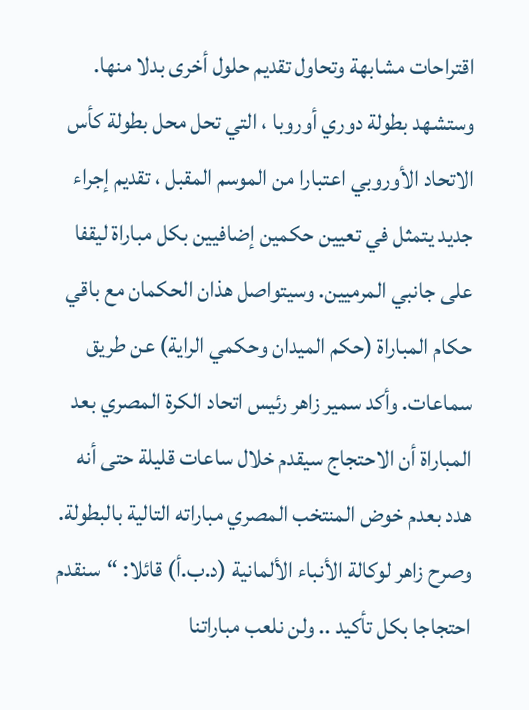اقتراحات مشابهة وتحاول تقديم حلول أخرى بدلا منها. وستشهد بطولة دوري أوروبا ، التي تحل محل بطولة كأس الاتحاد الأوروبي اعتبارا من الموسم المقبل ، تقديم إجراء جديد يتمثل في تعيين حكمين إضافيين بكل مباراة ليقفا على جانبي المرميين. وسيتواصل هذان الحكمان مع باقي حكام المباراة (حكم الميدان وحكمي الراية) عن طريق سماعات. وأكد سمير زاهر رئيس اتحاد الكرة المصري بعد المباراة أن الاحتجاج سيقدم خلال ساعات قليلة حتى أنه هدد بعدم خوض المنتخب المصري مباراته التالية بالبطولة. وصرح زاهر لوكالة الأنباء الألمانية (د.ب.أ) قائلا: “سنقدم احتجاجا بكل تأكيد .. ولن نلعب مباراتنا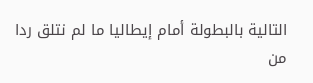التالية بالبطولة أمام إيطاليا ما لم نتلق ردا من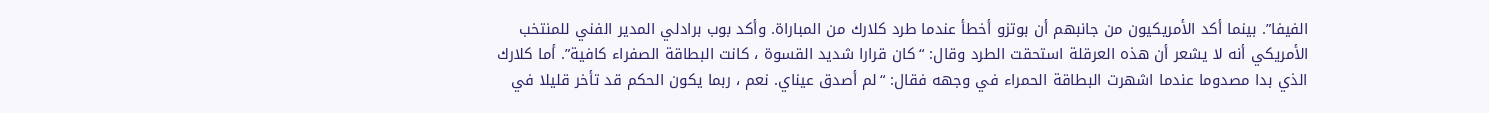الفيفا”. بينما أكد الأمريكيون من جانبهم أن بوتزو أخطأ عندما طرد كلارك من المباراة. وأكد بوب برادلي المدير الفني للمنتخب الأمريكي أنه لا يشعر أن هذه العرقلة استحقت الطرد وقال: “كان قرارا شديد القسوة ، كانت البطاقة الصفراء كافية”. أما كلارك الذي بدا مصدوما عندما اشهرت البطاقة الحمراء في وجهه فقال: “لم أصدق عيناي. نعم ، ربما يكون الحكم قد تأخر قليلا في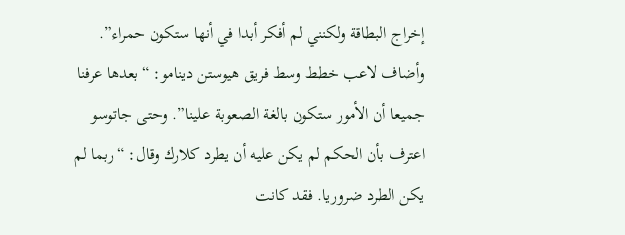إخراج البطاقة ولكنني لم أفكر أبدا في أنها ستكون حمراء”. وأضاف لاعب خطط وسط فريق هيوستن دينامو: “بعدها عرفنا جميعا أن الأمور ستكون بالغة الصعوبة علينا”. وحتى جاتوسو اعترف بأن الحكم لم يكن عليه أن يطرد كلارك وقال: “ربما لم يكن الطرد ضروريا. فقد كانت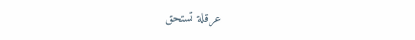عرقلة تستحق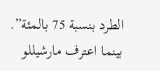الطرد بنسبة 75 بالمئة”. بينما اعترف مارشيللو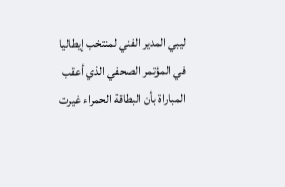ليبي المدير الفني لمنتخب إيطاليا في المؤتمر الصحفي الذي أعقب المباراة بأن البطاقة الحمراء غيرت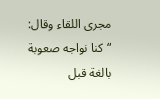مجرى اللقاء وقال: “كنا نواجه صعوبة بالغة قبل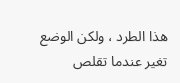هذا الطرد ، ولكن الوضع تغير عندما تقلص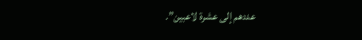عددهم إلى عشرة لاعبين”.